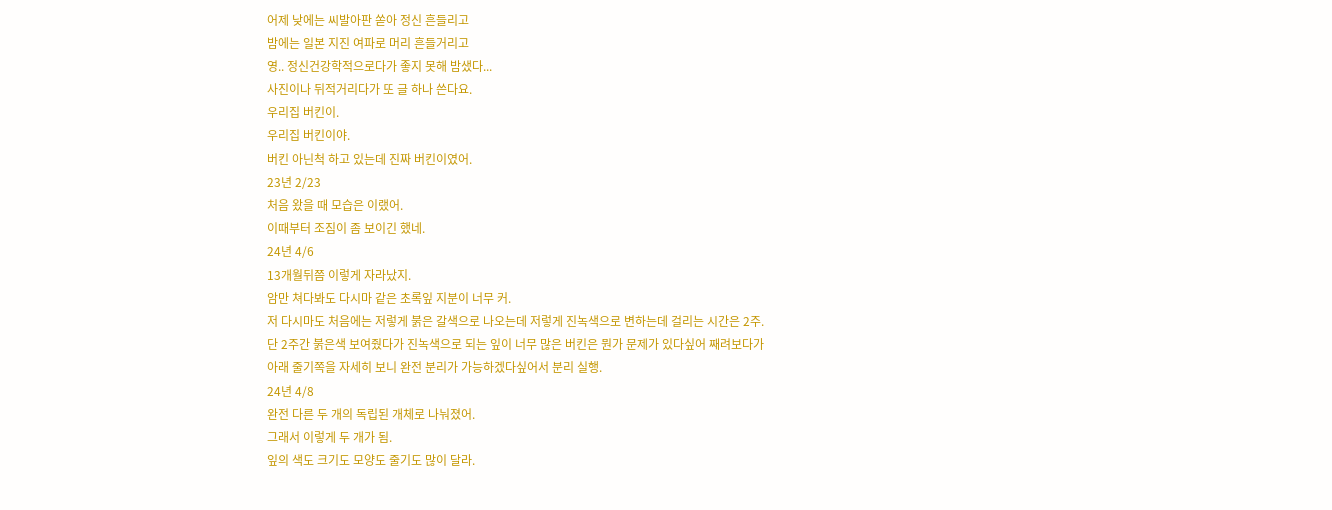어제 낮에는 씨발아판 쏟아 정신 흔들리고
밤에는 일본 지진 여파로 머리 흔들거리고
영.. 정신건강학적으로다가 좋지 못해 밤샜다...
사진이나 뒤적거리다가 또 글 하나 쓴다요.
우리집 버킨이.
우리집 버킨이야.
버킨 아닌척 하고 있는데 진짜 버킨이였어.
23년 2/23
처음 왔을 때 모습은 이랬어.
이때부터 조짐이 좀 보이긴 했네.
24년 4/6
13개월뒤쯤 이렇게 자라났지.
암만 쳐다봐도 다시마 같은 초록잎 지분이 너무 커.
저 다시마도 처음에는 저렇게 붉은 갈색으로 나오는데 저렇게 진녹색으로 변하는데 걸리는 시간은 2주.
단 2주간 붉은색 보여줬다가 진녹색으로 되는 잎이 너무 많은 버킨은 뭔가 문제가 있다싶어 째려보다가
아래 줄기쪽을 자세히 보니 완전 분리가 가능하겠다싶어서 분리 실행.
24년 4/8
완전 다른 두 개의 독립된 개체로 나눠졌어.
그래서 이렇게 두 개가 됨.
잎의 색도 크기도 모양도 줄기도 많이 달라.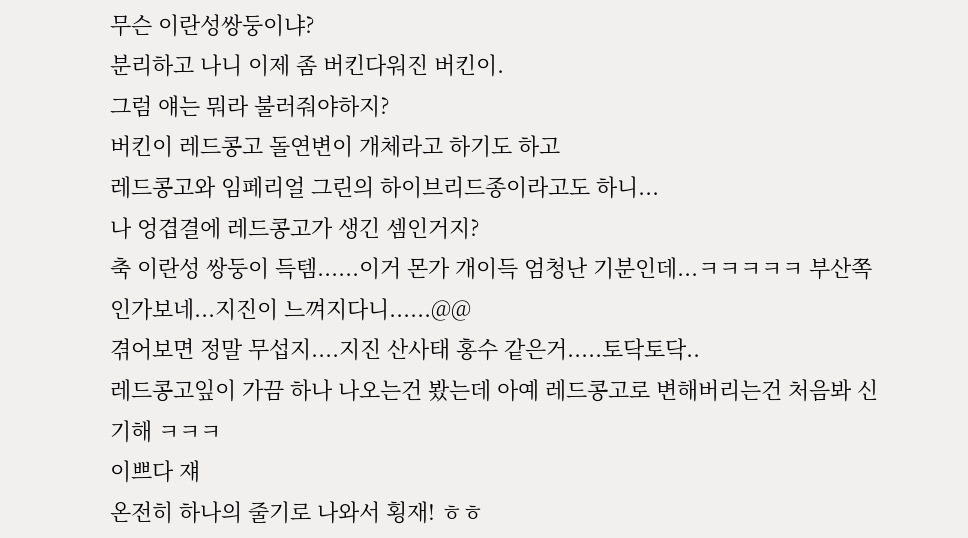무슨 이란성쌍둥이냐?
분리하고 나니 이제 좀 버킨다워진 버킨이.
그럼 얘는 뭐라 불러줘야하지?
버킨이 레드콩고 돌연변이 개체라고 하기도 하고
레드콩고와 임페리얼 그린의 하이브리드종이라고도 하니...
나 엉겹결에 레드콩고가 생긴 셈인거지?
축 이란성 쌍둥이 득템......이거 몬가 개이득 엄청난 기분인데...ㅋㅋㅋㅋㅋ 부산쪽인가보네...지진이 느껴지다니......@@
겪어보면 정말 무섭지....지진 산사태 홍수 같은거.....토닥토닥..
레드콩고잎이 가끔 하나 나오는건 봤는데 아예 레드콩고로 변해버리는건 처음봐 신기해 ㅋㅋㅋ
이쁘다 쟤
온전히 하나의 줄기로 나와서 횡재! ㅎㅎ